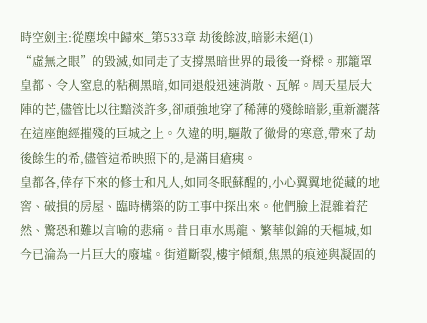時空劍主:從塵埃中歸來_第533章 劫後餘波,暗影未絕(1)
“虛無之眼”的毀滅,如同走了支撐黑暗世界的最後一脊樑。那籠罩皇都、令人窒息的粘稠黑暗,如同退般迅速消散、瓦解。周天星辰大陣的芒,儘管比以往黯淡許多,卻頑強地穿了稀薄的殘餘暗影,重新灑落在這座飽經摧殘的巨城之上。久違的明,驅散了徹骨的寒意,帶來了劫後餘生的希,儘管這希映照下的,是滿目瘡痍。
皇都各,倖存下來的修士和凡人,如同冬眠蘇醒的,小心翼翼地從藏的地窖、破損的房屋、臨時構築的防工事中探出來。他們臉上混雜着茫然、驚恐和難以言喻的悲痛。昔日車水馬龍、繁華似錦的天樞城,如今已淪為一片巨大的廢墟。街道斷裂,樓宇傾頹,焦黑的痕迹與凝固的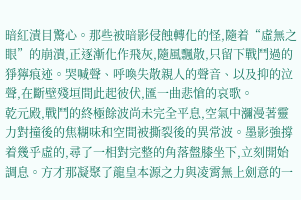暗紅漬目驚心。那些被暗影侵蝕轉化的怪,隨着“虛無之眼”的崩潰,正逐漸化作飛灰,隨風飄散,只留下戰鬥過的猙獰痕迹。哭喊聲、呼喚失散親人的聲音、以及抑的泣聲,在斷壁殘垣間此起彼伏,匯一曲悲愴的哀歌。
乾元殿,戰鬥的終極餘波尚未完全平息,空氣中瀰漫著靈力對撞後的焦糊味和空間被撕裂後的異常波。墨影強撐着幾乎虛的,尋了一相對完整的角落盤膝坐下,立刻開始調息。方才那凝聚了龍皇本源之力與凌霄無上劍意的一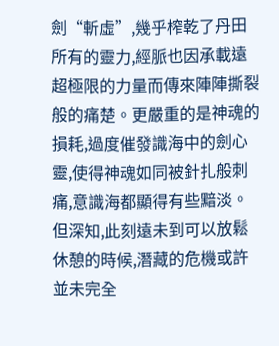劍“斬虛”,幾乎榨乾了丹田所有的靈力,經脈也因承載遠超極限的力量而傳來陣陣撕裂般的痛楚。更嚴重的是神魂的損耗,過度催發識海中的劍心靈,使得神魂如同被針扎般刺痛,意識海都顯得有些黯淡。但深知,此刻遠未到可以放鬆休憩的時候,潛藏的危機或許並未完全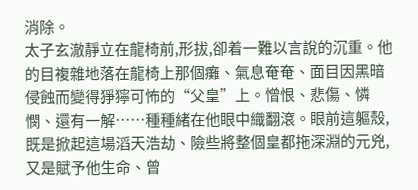消除。
太子玄澈靜立在龍椅前,形拔,卻着一難以言說的沉重。他的目複雜地落在龍椅上那個癱、氣息奄奄、面目因黑暗侵蝕而變得猙獰可怖的“父皇”上。憎恨、悲傷、憐憫、還有一解……種種緒在他眼中織翻滾。眼前這軀殼,既是掀起這場滔天浩劫、險些將整個皇都拖深淵的元兇,又是賦予他生命、曾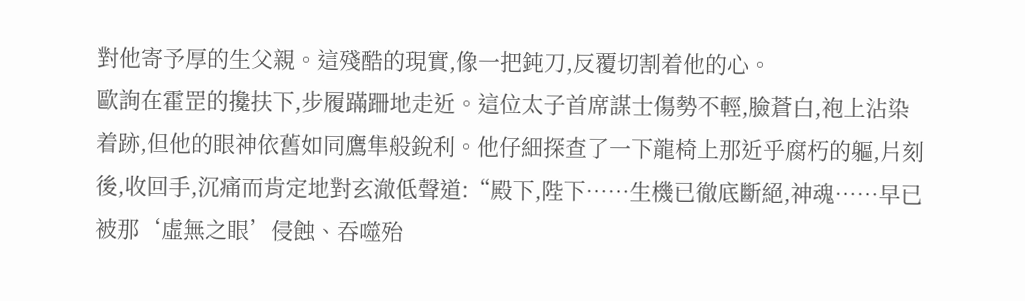對他寄予厚的生父親。這殘酷的現實,像一把鈍刀,反覆切割着他的心。
歐詢在霍罡的攙扶下,步履蹣跚地走近。這位太子首席謀士傷勢不輕,臉蒼白,袍上沾染着跡,但他的眼神依舊如同鷹隼般銳利。他仔細探查了一下龍椅上那近乎腐朽的軀,片刻後,收回手,沉痛而肯定地對玄澈低聲道:“殿下,陛下……生機已徹底斷絕,神魂……早已被那‘虛無之眼’侵蝕、吞噬殆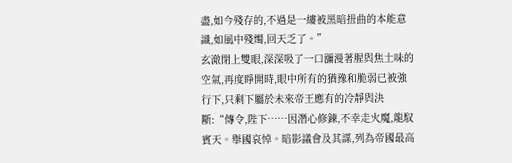盡,如今殘存的,不過是一縷被黑暗扭曲的本能意識,如風中殘燭,回天乏了。”
玄澈閉上雙眼,深深吸了一口瀰漫著腥與焦土味的空氣,再度睜開時,眼中所有的猶豫和脆弱已被強行下,只剩下屬於未來帝王應有的冷靜與決斷:“傳令,陛下……因潛心修鍊,不幸走火魔,龍馭賓天。舉國哀悼。暗影議會及其謀,列為帝國最高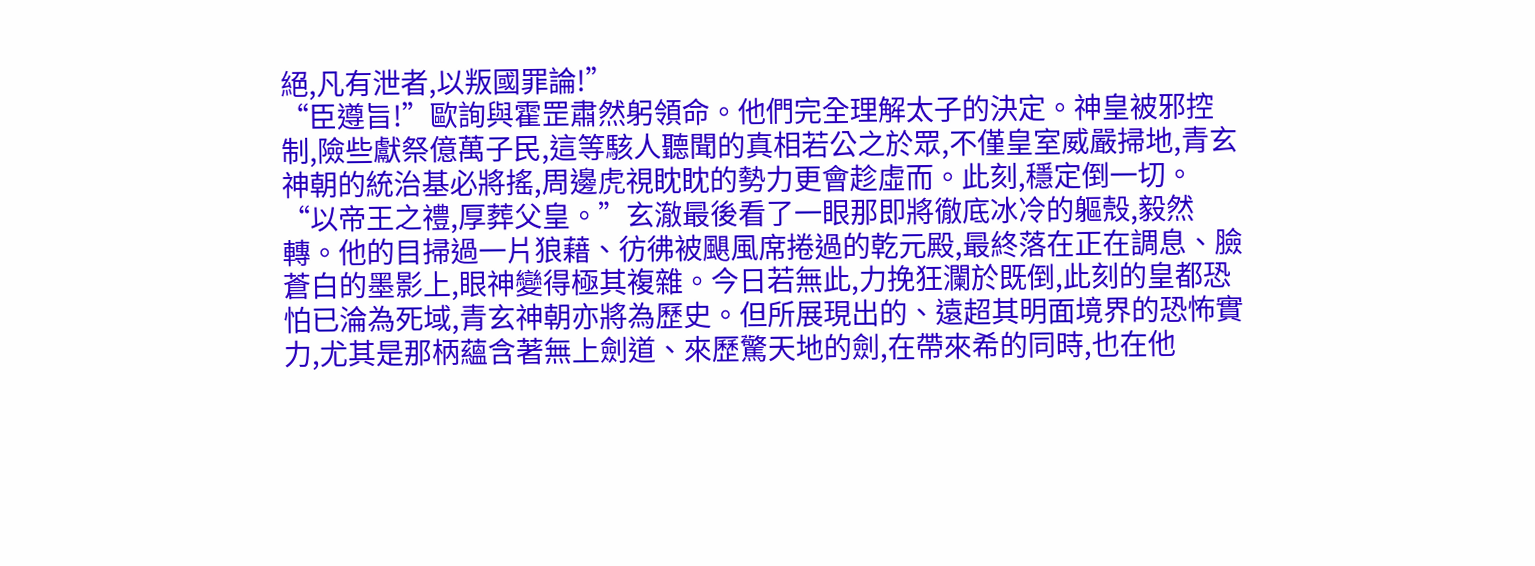絕,凡有泄者,以叛國罪論!”
“臣遵旨!”歐詢與霍罡肅然躬領命。他們完全理解太子的決定。神皇被邪控制,險些獻祭億萬子民,這等駭人聽聞的真相若公之於眾,不僅皇室威嚴掃地,青玄神朝的統治基必將搖,周邊虎視眈眈的勢力更會趁虛而。此刻,穩定倒一切。
“以帝王之禮,厚葬父皇。”玄澈最後看了一眼那即將徹底冰冷的軀殼,毅然轉。他的目掃過一片狼藉、彷彿被颶風席捲過的乾元殿,最終落在正在調息、臉蒼白的墨影上,眼神變得極其複雜。今日若無此,力挽狂瀾於既倒,此刻的皇都恐怕已淪為死域,青玄神朝亦將為歷史。但所展現出的、遠超其明面境界的恐怖實力,尤其是那柄蘊含著無上劍道、來歷驚天地的劍,在帶來希的同時,也在他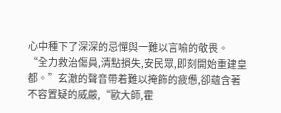心中種下了深深的忌憚與一難以言喻的敬畏。
“全力救治傷員,清點損失,安民眾,即刻開始重建皇都。”玄澈的聲音帶着難以掩飾的疲憊,卻蘊含著不容置疑的威嚴,“歐大師,霍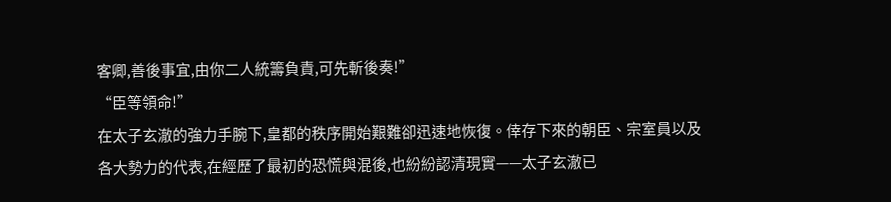客卿,善後事宜,由你二人統籌負責,可先斬後奏!”
“臣等領命!”
在太子玄澈的強力手腕下,皇都的秩序開始艱難卻迅速地恢復。倖存下來的朝臣、宗室員以及各大勢力的代表,在經歷了最初的恐慌與混後,也紛紛認清現實——太子玄澈已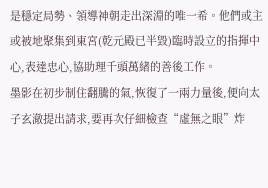是穩定局勢、領導神朝走出深淵的唯一希。他們或主或被地聚集到東宮(乾元殿已半毀)臨時設立的指揮中心,表達忠心,協助理千頭萬緒的善後工作。
墨影在初步制住翻騰的氣,恢復了一兩力量後,便向太子玄澈提出請求,要再次仔細檢查“虛無之眼”炸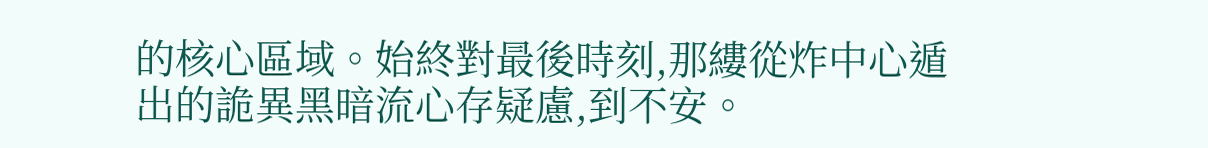的核心區域。始終對最後時刻,那縷從炸中心遁出的詭異黑暗流心存疑慮,到不安。